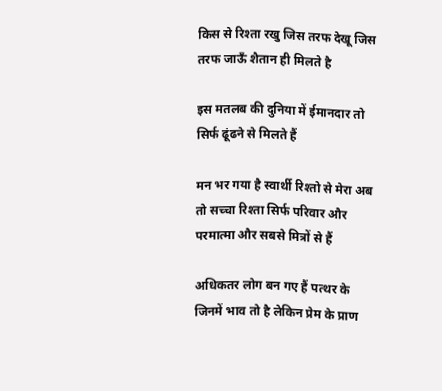किस से रिश्ता रखु जिस तरफ देखू जिस तरफ जाऊँ शैतान ही मिलते है

इस मतलब की दुनिया में ईमानदार तो सिर्फ ढूंढने से मिलते हैं

मन भर गया है स्वार्थी रिश्तो से मेरा अब तो सच्चा रिश्ता सिर्फ परिवार और परमात्मा और सबसे मित्रों से हैं

अधिकतर लोग बन गए हैं पत्थर के जिनमें भाव तो है लेकिन प्रेम के प्राण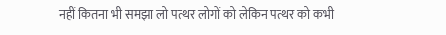नहीं कितना भी समझा लो पत्थर लोगों को लेकिन पत्थर को कभी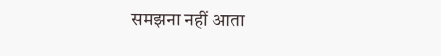समझना नहीं आता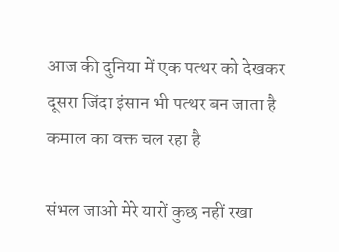आज की दुनिया में एक पत्थर को देखकर दूसरा जिंदा इंसान भी पत्थर बन जाता है कमाल का वक्त चल रहा है

संभल जाओ मेरे यारों कुछ नहीं रखा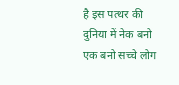है इस पत्थर की दुनिया में नेक बनो एक बनो सच्चे लोग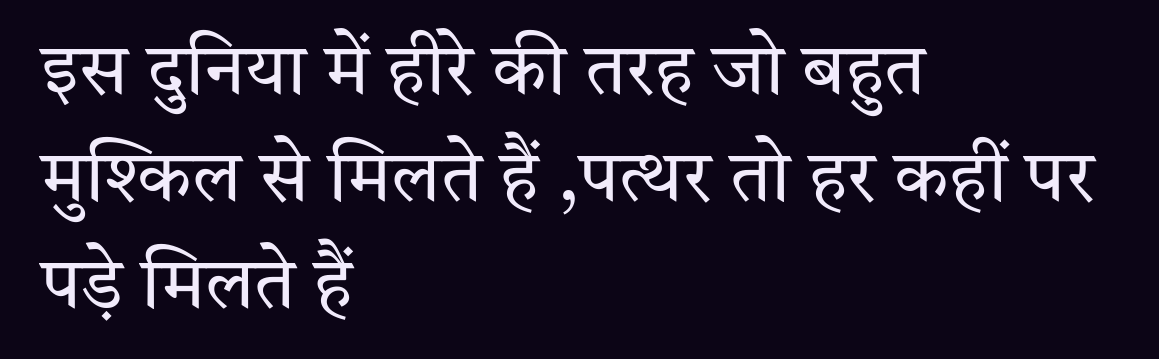इस दुनिया में हीरे की तरह जो बहुत मुश्किल से मिलते हैं ,पत्थर तो हर कहीं पर पड़े मिलते हैं